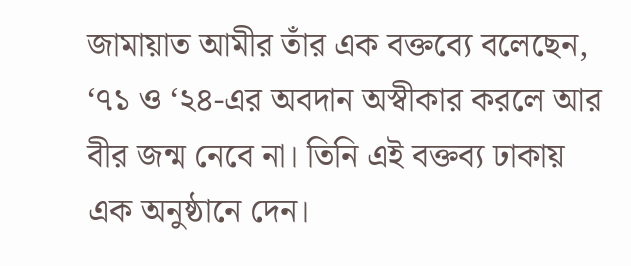জামায়াত আমীর তাঁর এক বক্তব্যে বলেছেন, ‘৭১ ও ‘২৪-এর অবদান অস্বীকার করলে আর বীর জন্ম নেবে না। তিনি এই বক্তব্য ঢাকায় এক অনুষ্ঠানে দেন।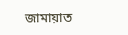জামায়াত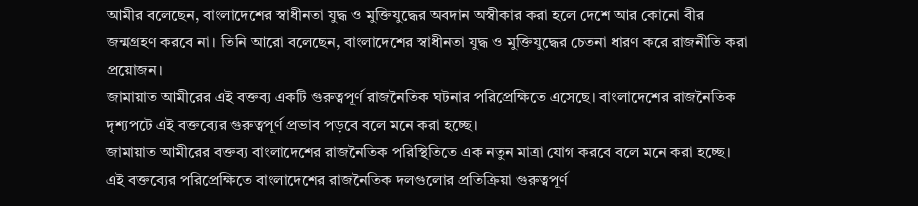আমীর বলেছেন, বাংলাদেশের স্বাধীনতা যুদ্ধ ও মুক্তিযুদ্ধের অবদান অস্বীকার করা হলে দেশে আর কোনো বীর জন্মগ্রহণ করবে না। তিনি আরো বলেছেন, বাংলাদেশের স্বাধীনতা যুদ্ধ ও মুক্তিযুদ্ধের চেতনা ধারণ করে রাজনীতি করা প্রয়োজন।
জামায়াত আমীরের এই বক্তব্য একটি গুরুত্বপূর্ণ রাজনৈতিক ঘটনার পরিপ্রেক্ষিতে এসেছে। বাংলাদেশের রাজনৈতিক দৃশ্যপটে এই বক্তব্যের গুরুত্বপূর্ণ প্রভাব পড়বে বলে মনে করা হচ্ছে।
জামায়াত আমীরের বক্তব্য বাংলাদেশের রাজনৈতিক পরিস্থিতিতে এক নতুন মাত্রা যোগ করবে বলে মনে করা হচ্ছে। এই বক্তব্যের পরিপ্রেক্ষিতে বাংলাদেশের রাজনৈতিক দলগুলোর প্রতিক্রিয়া গুরুত্বপূর্ণ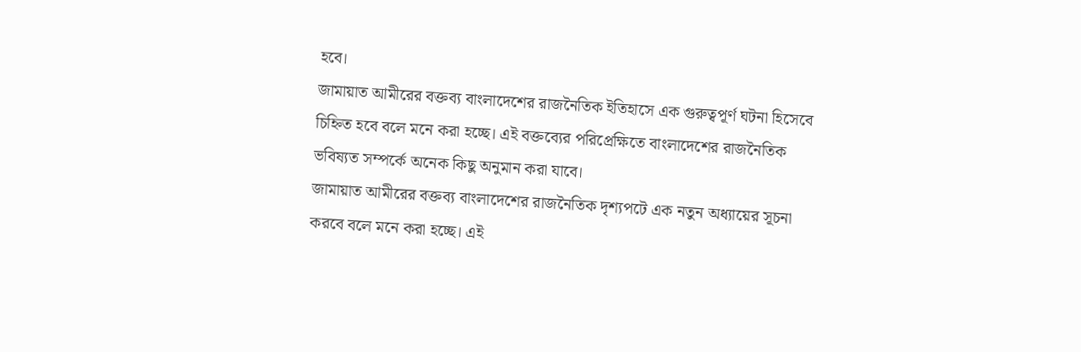হবে।
জামায়াত আমীরের বক্তব্য বাংলাদেশের রাজনৈতিক ইতিহাসে এক গুরুত্বপূর্ণ ঘটনা হিসেবে চিহ্নিত হবে বলে মনে করা হচ্ছে। এই বক্তব্যের পরিপ্রেক্ষিতে বাংলাদেশের রাজনৈতিক ভবিষ্যত সম্পর্কে অনেক কিছু অনুমান করা যাবে।
জামায়াত আমীরের বক্তব্য বাংলাদেশের রাজনৈতিক দৃশ্যপটে এক নতুন অধ্যায়ের সূচনা করবে বলে মনে করা হচ্ছে। এই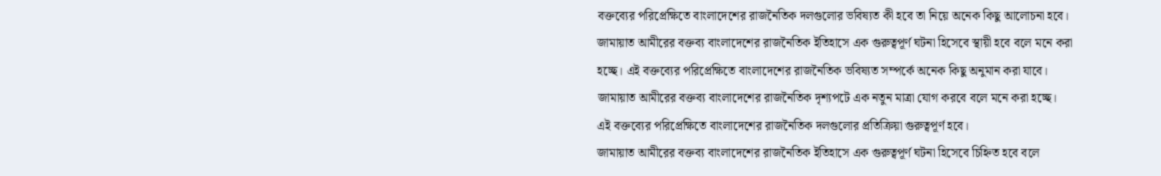বক্তব্যের পরিপ্রেক্ষিতে বাংলাদেশের রাজনৈতিক দলগুলোর ভবিষ্যত কী হবে তা নিয়ে অনেক কিছু আলোচনা হবে।
জামায়াত আমীরের বক্তব্য বাংলাদেশের রাজনৈতিক ইতিহাসে এক গুরুত্বপূর্ণ ঘটনা হিসেবে স্থায়ী হবে বলে মনে করা হচ্ছে। এই বক্তব্যের পরিপ্রেক্ষিতে বাংলাদেশের রাজনৈতিক ভবিষ্যত সম্পর্কে অনেক কিছু অনুমান করা যাবে।
জামায়াত আমীরের বক্তব্য বাংলাদেশের রাজনৈতিক দৃশ্যপটে এক নতুন মাত্রা যোগ করবে বলে মনে করা হচ্ছে। এই বক্তব্যের পরিপ্রেক্ষিতে বাংলাদেশের রাজনৈতিক দলগুলোর প্রতিক্রিয়া গুরুত্বপূর্ণ হবে।
জামায়াত আমীরের বক্তব্য বাংলাদেশের রাজনৈতিক ইতিহাসে এক গুরুত্বপূর্ণ ঘটনা হিসেবে চিহ্নিত হবে বলে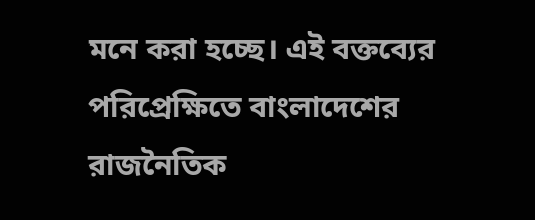মনে করা হচ্ছে। এই বক্তব্যের পরিপ্রেক্ষিতে বাংলাদেশের রাজনৈতিক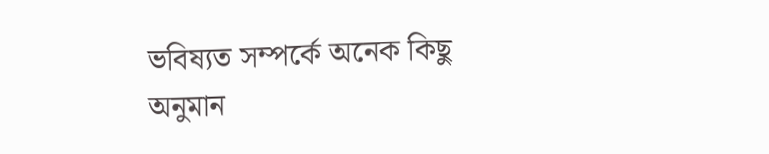ভবিষ্যত সম্পর্কে অনেক কিছু অনুমান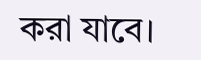করা যাবে।